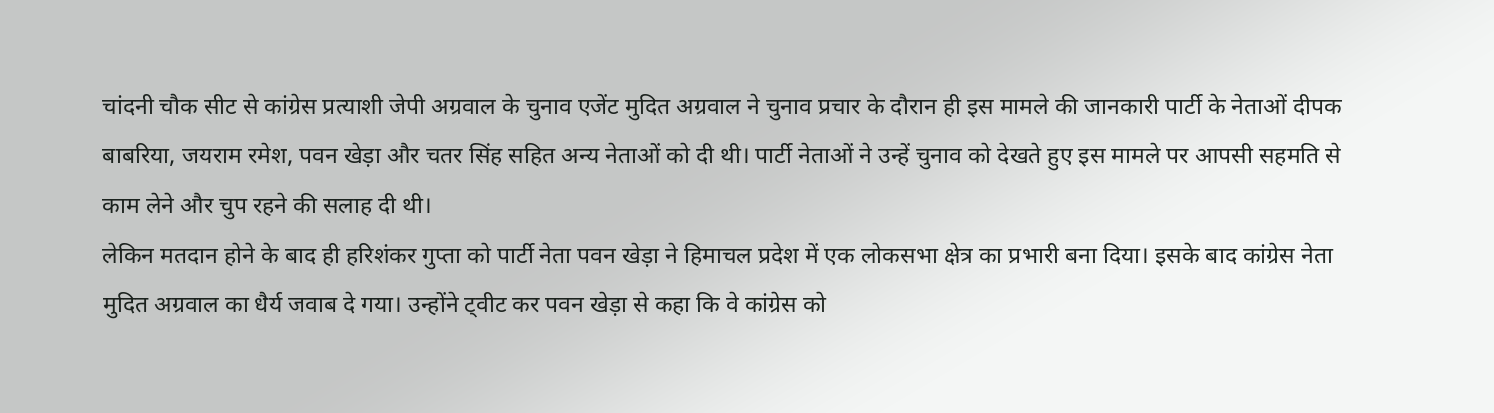चांदनी चौक सीट से कांग्रेस प्रत्याशी जेपी अग्रवाल के चुनाव एजेंट मुदित अग्रवाल ने चुनाव प्रचार के दौरान ही इस मामले की जानकारी पार्टी के नेताओं दीपक बाबरिया, जयराम रमेश, पवन खेड़ा और चतर सिंह सहित अन्य नेताओं को दी थी। पार्टी नेताओं ने उन्हें चुनाव को देखते हुए इस मामले पर आपसी सहमति से काम लेने और चुप रहने की सलाह दी थी।
लेकिन मतदान होने के बाद ही हरिशंकर गुप्ता को पार्टी नेता पवन खेड़ा ने हिमाचल प्रदेश में एक लोकसभा क्षेत्र का प्रभारी बना दिया। इसके बाद कांग्रेस नेता मुदित अग्रवाल का धैर्य जवाब दे गया। उन्होंने ट्वीट कर पवन खेड़ा से कहा कि वे कांग्रेस को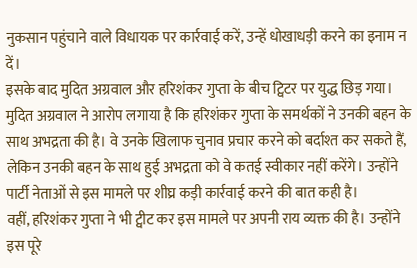नुकसान पहुंचाने वाले विधायक पर कार्रवाई करें, उन्हें धोखाधड़ी करने का इनाम न दें।
इसके बाद मुदित अग्रवाल और हरिशंकर गुप्ता के बीच ट्विटर पर युद्ध छिड़ गया। मुदित अग्रवाल ने आरोप लगाया है कि हरिशंकर गुप्ता के समर्थकों ने उनकी बहन के साथ अभद्रता की है। वे उनके खिलाफ चुनाव प्रचार करने को बर्दाश्त कर सकते हैं, लेकिन उनकी बहन के साथ हुई अभद्रता को वे कतई स्वीकार नहीं करेंगे। उन्होंने पार्टी नेताओं से इस मामले पर शीघ्र कड़ी कार्रवाई करने की बात कही है।
वहीं, हरिशंकर गुप्ता ने भी ट्वीट कर इस मामले पर अपनी राय व्यक्त की है। उन्होंने इस पूरे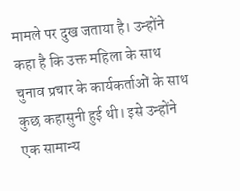मामले पर दुख जताया है। उन्होंने कहा है कि उक्त महिला के साथ चुनाव प्रचार के कार्यकर्ताओं के साथ कुछ कहासुनी हुई थी। इसे उन्होंने एक सामान्य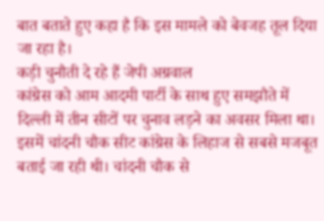बात बताते हुए कहा है कि इस मामले को बेवजह तूल दिया जा रहा है।
कड़ी चुनौती दे रहे हैं जेपी अग्रवाल
कांग्रेस को आम आदमी पार्टी के साथ हुए समझौते में दिल्ली में तीन सीटों पर चुनाव लड़ने का अवसर मिला था। इसमें चांदनी चौक सीट कांग्रेस के लिहाज से सबसे मजबूत बताई जा रही थी। चांदनी चौक से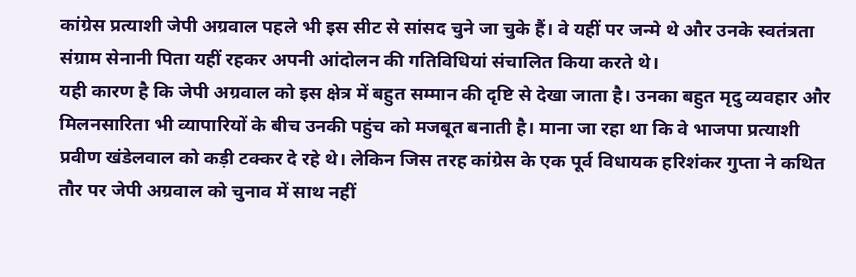कांग्रेस प्रत्याशी जेपी अग्रवाल पहले भी इस सीट से सांसद चुने जा चुके हैं। वे यहीं पर जन्मे थे और उनके स्वतंत्रता संग्राम सेनानी पिता यहीं रहकर अपनी आंदोलन की गतिविधियां संचालित किया करते थे।
यही कारण है कि जेपी अग्रवाल को इस क्षेत्र में बहुत सम्मान की दृष्टि से देखा जाता है। उनका बहुत मृदु व्यवहार और मिलनसारिता भी व्यापारियों के बीच उनकी पहुंच को मजबूत बनाती है। माना जा रहा था कि वे भाजपा प्रत्याशी प्रवीण खंडेलवाल को कड़ी टक्कर दे रहे थे। लेकिन जिस तरह कांग्रेस के एक पूर्व विधायक हरिशंकर गुप्ता ने कथित तौर पर जेपी अग्रवाल को चुनाव में साथ नहीं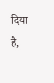दिया है,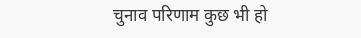चुनाव परिणाम कुछ भी हो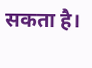सकता है।